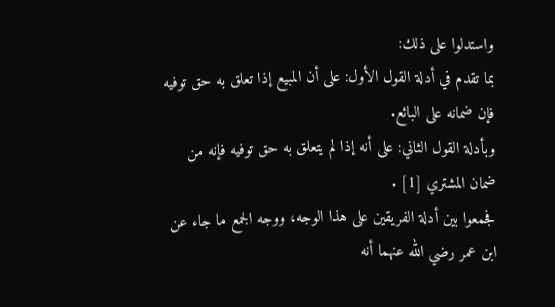واستدلوا على ذلك:
بما تقدم في أدلة القول الأول: على أن المبيع إذا تعلق به حق توفيه فإن ضمانه على البائع.
وبأدلة القول الثاني: على أنه إذا لم يتعلق به حق توفيه فإنه من ضمان المشتري [1] .
فجمعوا بين أدلة الفريقين على هذا الوجه، ووجه الجمع ما جاء عن ابن عمر رضي الله عنهما أنه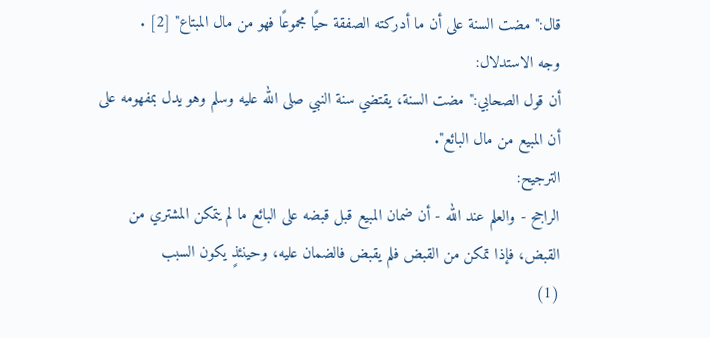قال:"مضت السنة على أن ما أدركته الصفقة حيًا مجموعًا فهو من مال المبتاع" [2] .
وجه الاستدلال:
أن قول الصحابي:"مضت السنة، يقتضي سنة النبي صلى الله عليه وسلم وهو يدل بمفهومه على أن المبيع من مال البائع".
الترجيح:
الراجح - والعلم عند الله - أن ضمان المبيع قبل قبضه على البائع ما لم يتمكن المشتري من القبض، فإذا تمكن من القبض فلم يقبض فالضمان عليه، وحينئذٍ يكون السبب
(1)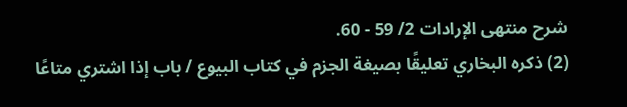شرح منتهى الإرادات 2/ 59 - 60.
(2) ذكره البخاري تعليقًا بصيغة الجزم في كتاب البيوع / باب إذا اشتري متاعًا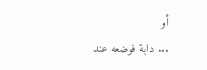أو
... دابة فوضعه عند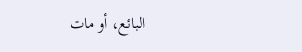البائع، أو مات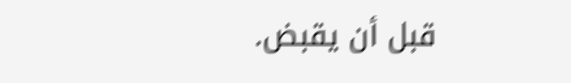قبل أن يقبض.